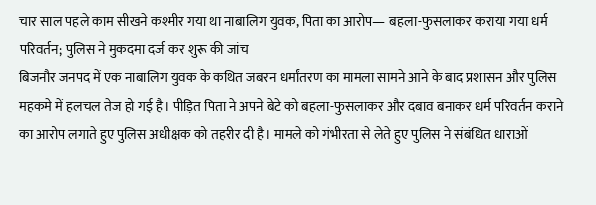चार साल पहले काम सीखने कश्मीर गया था नाबालिग युवक, पिता का आरोप— बहला-फुसलाकर कराया गया धर्म परिवर्तन; पुलिस ने मुकदमा दर्ज कर शुरू की जांच
बिजनौर जनपद में एक नाबालिग युवक के कथित जबरन धर्मांतरण का मामला सामने आने के बाद प्रशासन और पुलिस महकमे में हलचल तेज हो गई है। पीड़ित पिता ने अपने बेटे को बहला-फुसलाकर और दबाव बनाकर धर्म परिवर्तन कराने का आरोप लगाते हुए पुलिस अधीक्षक को तहरीर दी है। मामले को गंभीरता से लेते हुए पुलिस ने संबंधित धाराओं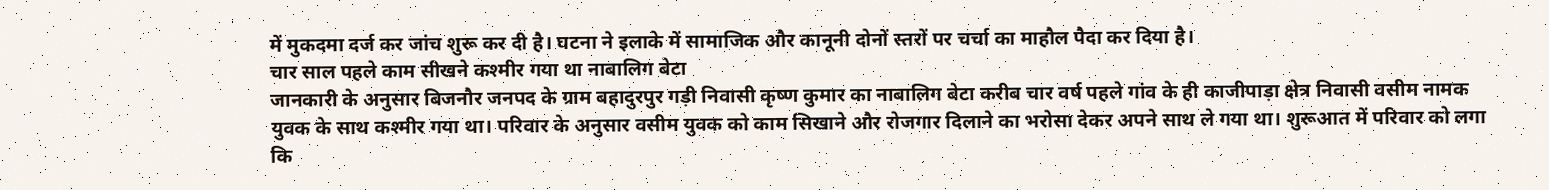में मुकदमा दर्ज कर जांच शुरू कर दी है। घटना ने इलाके में सामाजिक और कानूनी दोनों स्तरों पर चर्चा का माहौल पैदा कर दिया है।
चार साल पहले काम सीखने कश्मीर गया था नाबालिग बेटा
जानकारी के अनुसार बिजनौर जनपद के ग्राम बहादुरपुर गड़ी निवासी कृष्ण कुमार का नाबालिग बेटा करीब चार वर्ष पहले गांव के ही काजीपाड़ा क्षेत्र निवासी वसीम नामक युवक के साथ कश्मीर गया था। परिवार के अनुसार वसीम युवक को काम सिखाने और रोजगार दिलाने का भरोसा देकर अपने साथ ले गया था। शुरूआत में परिवार को लगा कि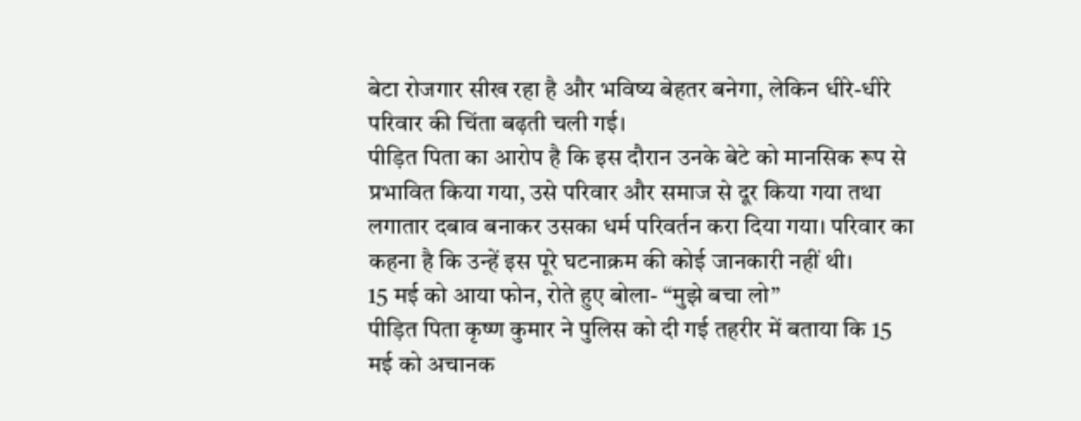बेटा रोजगार सीख रहा है और भविष्य बेहतर बनेगा, लेकिन धीरे-धीरे परिवार की चिंता बढ़ती चली गई।
पीड़ित पिता का आरोप है कि इस दौरान उनके बेटे को मानसिक रूप से प्रभावित किया गया, उसे परिवार और समाज से दूर किया गया तथा लगातार दबाव बनाकर उसका धर्म परिवर्तन करा दिया गया। परिवार का कहना है कि उन्हें इस पूरे घटनाक्रम की कोई जानकारी नहीं थी।
15 मई को आया फोन, रोते हुए बोला- “मुझे बचा लो”
पीड़ित पिता कृष्ण कुमार ने पुलिस को दी गई तहरीर में बताया कि 15 मई को अचानक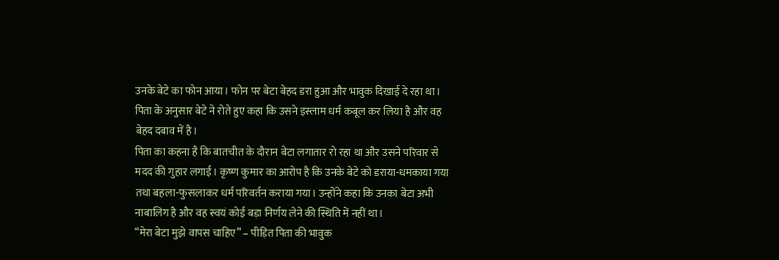उनके बेटे का फोन आया। फोन पर बेटा बेहद डरा हुआ और भावुक दिखाई दे रहा था। पिता के अनुसार बेटे ने रोते हुए कहा कि उसने इस्लाम धर्म कबूल कर लिया है और वह बेहद दबाव में है।
पिता का कहना है कि बातचीत के दौरान बेटा लगातार रो रहा था और उसने परिवार से मदद की गुहार लगाई। कृष्ण कुमार का आरोप है कि उनके बेटे को डराया-धमकाया गया तथा बहला-फुसलाकर धर्म परिवर्तन कराया गया। उन्होंने कहा कि उनका बेटा अभी नाबालिग है और वह स्वयं कोई बड़ा निर्णय लेने की स्थिति में नहीं था।
“मेरा बेटा मुझे वापस चाहिए” – पीड़ित पिता की भावुक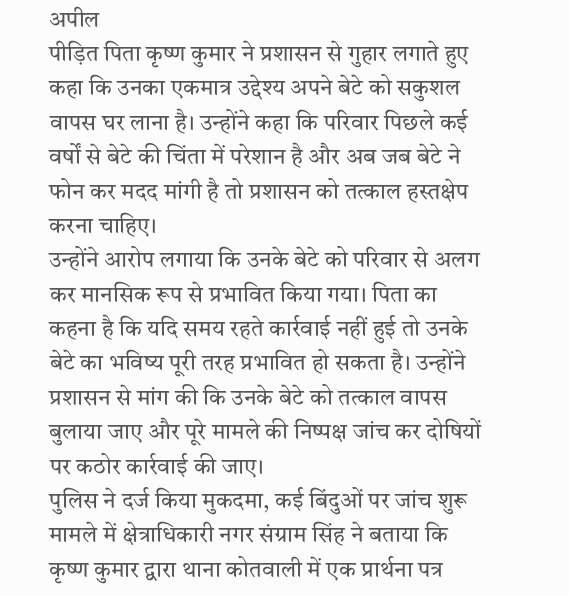अपील
पीड़ित पिता कृष्ण कुमार ने प्रशासन से गुहार लगाते हुए कहा कि उनका एकमात्र उद्देश्य अपने बेटे को सकुशल वापस घर लाना है। उन्होंने कहा कि परिवार पिछले कई वर्षों से बेटे की चिंता में परेशान है और अब जब बेटे ने फोन कर मदद मांगी है तो प्रशासन को तत्काल हस्तक्षेप करना चाहिए।
उन्होंने आरोप लगाया कि उनके बेटे को परिवार से अलग कर मानसिक रूप से प्रभावित किया गया। पिता का कहना है कि यदि समय रहते कार्रवाई नहीं हुई तो उनके बेटे का भविष्य पूरी तरह प्रभावित हो सकता है। उन्होंने प्रशासन से मांग की कि उनके बेटे को तत्काल वापस बुलाया जाए और पूरे मामले की निष्पक्ष जांच कर दोषियों पर कठोर कार्रवाई की जाए।
पुलिस ने दर्ज किया मुकदमा, कई बिंदुओं पर जांच शुरू
मामले में क्षेत्राधिकारी नगर संग्राम सिंह ने बताया कि कृष्ण कुमार द्वारा थाना कोतवाली में एक प्रार्थना पत्र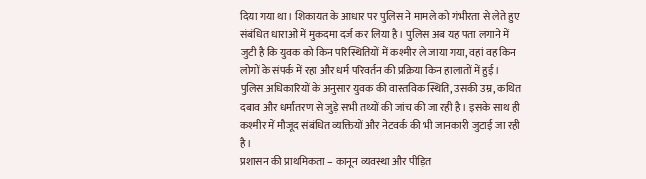दिया गया था। शिकायत के आधार पर पुलिस ने मामले को गंभीरता से लेते हुए संबंधित धाराओं में मुकदमा दर्ज कर लिया है। पुलिस अब यह पता लगाने में जुटी है कि युवक को किन परिस्थितियों में कश्मीर ले जाया गया, वहां वह किन लोगों के संपर्क में रहा और धर्म परिवर्तन की प्रक्रिया किन हालातों में हुई।
पुलिस अधिकारियों के अनुसार युवक की वास्तविक स्थिति, उसकी उम्र, कथित दबाव और धर्मांतरण से जुड़े सभी तथ्यों की जांच की जा रही है। इसके साथ ही कश्मीर में मौजूद संबंधित व्यक्तियों और नेटवर्क की भी जानकारी जुटाई जा रही है।
प्रशासन की प्राथमिकता – कानून व्यवस्था और पीड़ित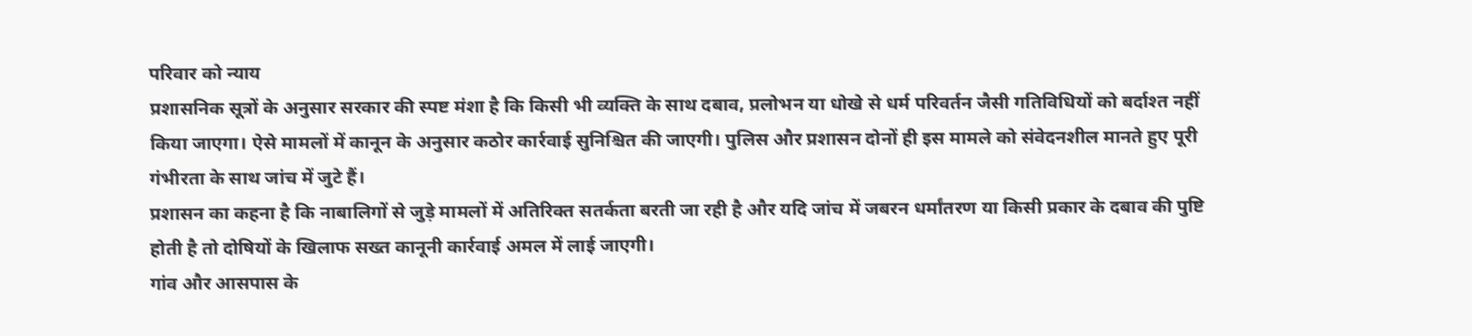परिवार को न्याय
प्रशासनिक सूत्रों के अनुसार सरकार की स्पष्ट मंशा है कि किसी भी व्यक्ति के साथ दबाव, प्रलोभन या धोखे से धर्म परिवर्तन जैसी गतिविधियों को बर्दाश्त नहीं किया जाएगा। ऐसे मामलों में कानून के अनुसार कठोर कार्रवाई सुनिश्चित की जाएगी। पुलिस और प्रशासन दोनों ही इस मामले को संवेदनशील मानते हुए पूरी गंभीरता के साथ जांच में जुटे हैं।
प्रशासन का कहना है कि नाबालिगों से जुड़े मामलों में अतिरिक्त सतर्कता बरती जा रही है और यदि जांच में जबरन धर्मांतरण या किसी प्रकार के दबाव की पुष्टि होती है तो दोषियों के खिलाफ सख्त कानूनी कार्रवाई अमल में लाई जाएगी।
गांव और आसपास के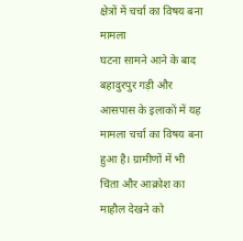क्षेत्रों में चर्चा का विषय बना मामला
घटना सामने आने के बाद बहादुरपुर गड़ी और आसपास के इलाकों में यह मामला चर्चा का विषय बना हुआ है। ग्रामीणों में भी चिंता और आक्रोश का माहौल देखने को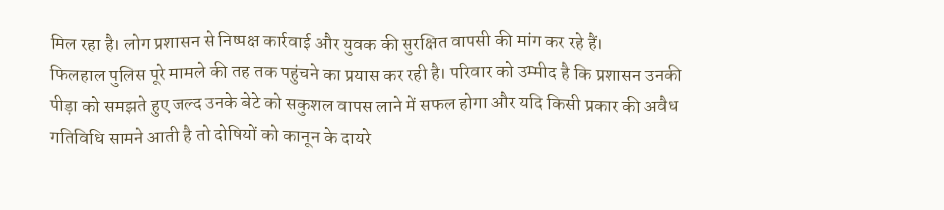मिल रहा है। लोग प्रशासन से निष्पक्ष कार्रवाई और युवक की सुरक्षित वापसी की मांग कर रहे हैं।
फिलहाल पुलिस पूरे मामले की तह तक पहुंचने का प्रयास कर रही है। परिवार को उम्मीद है कि प्रशासन उनकी पीड़ा को समझते हुए जल्द उनके बेटे को सकुशल वापस लाने में सफल होगा और यदि किसी प्रकार की अवैध गतिविधि सामने आती है तो दोषियों को कानून के दायरे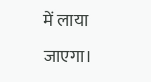में लाया जाएगा।